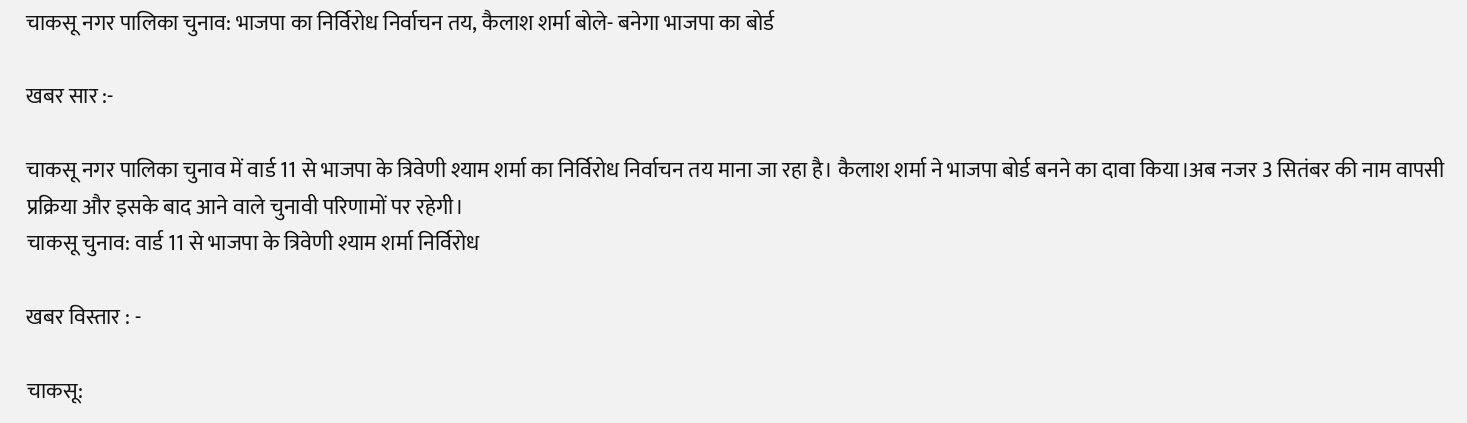चाकसू नगर पालिका चुनाव: भाजपा का निर्विरोध निर्वाचन तय, कैलाश शर्मा बोले- बनेगा भाजपा का बोर्ड

खबर सार :-

चाकसू नगर पालिका चुनाव में वार्ड 11 से भाजपा के त्रिवेणी श्याम शर्मा का निर्विरोध निर्वाचन तय माना जा रहा है। कैलाश शर्मा ने भाजपा बोर्ड बनने का दावा किया।अब नजर 3 सितंबर की नाम वापसी प्रक्रिया और इसके बाद आने वाले चुनावी परिणामों पर रहेगी।
चाकसू चुनाव: वार्ड 11 से भाजपा के त्रिवेणी श्याम शर्मा निर्विरोध

खबर विस्तार : -

चाकसू: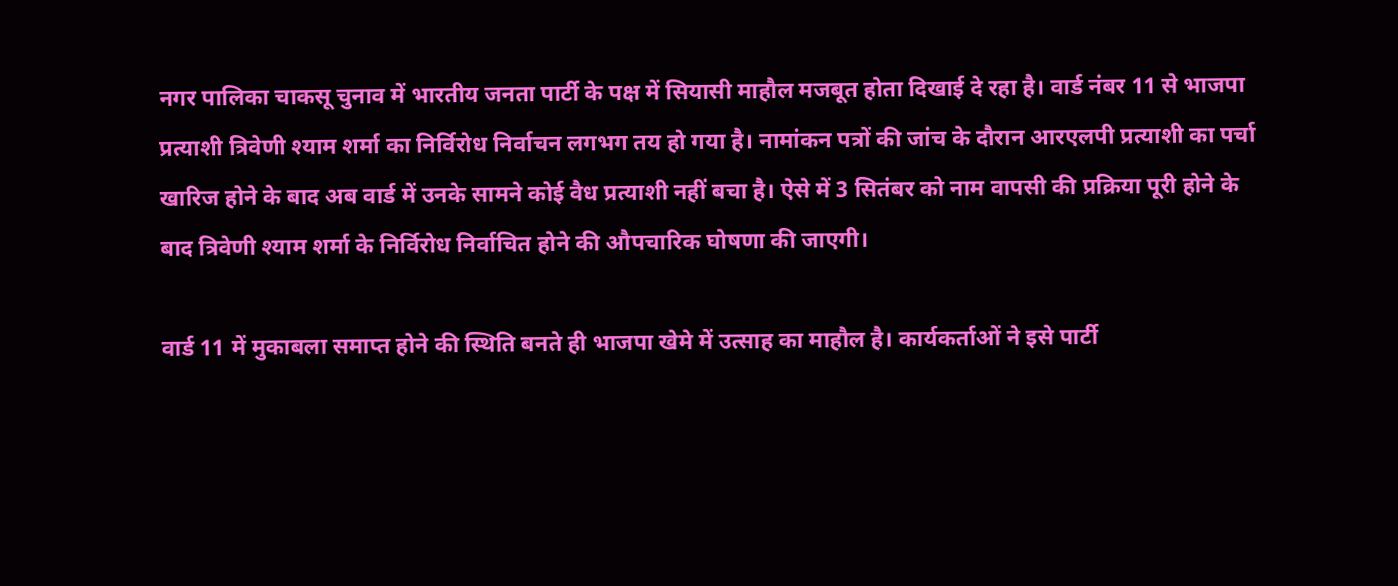नगर पालिका चाकसू चुनाव में भारतीय जनता पार्टी के पक्ष में सियासी माहौल मजबूत होता दिखाई दे रहा है। वार्ड नंबर 11 से भाजपा प्रत्याशी त्रिवेणी श्याम शर्मा का निर्विरोध निर्वाचन लगभग तय हो गया है। नामांकन पत्रों की जांच के दौरान आरएलपी प्रत्याशी का पर्चा खारिज होने के बाद अब वार्ड में उनके सामने कोई वैध प्रत्याशी नहीं बचा है। ऐसे में 3 सितंबर को नाम वापसी की प्रक्रिया पूरी होने के बाद त्रिवेणी श्याम शर्मा के निर्विरोध निर्वाचित होने की औपचारिक घोषणा की जाएगी।

वार्ड 11 में मुकाबला समाप्त होने की स्थिति बनते ही भाजपा खेमे में उत्साह का माहौल है। कार्यकर्ताओं ने इसे पार्टी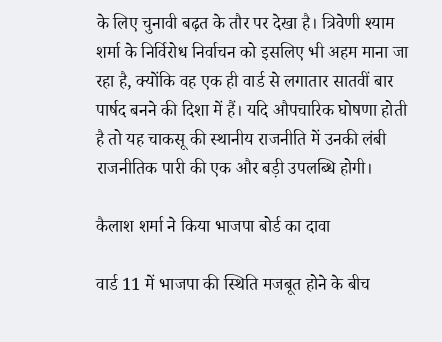के लिए चुनावी बढ़त के तौर पर देखा है। त्रिवेणी श्याम शर्मा के निर्विरोध निर्वाचन को इसलिए भी अहम माना जा रहा है, क्योंकि वह एक ही वार्ड से लगातार सातवीं बार पार्षद बनने की दिशा में हैं। यदि औपचारिक घोषणा होती है तो यह चाकसू की स्थानीय राजनीति में उनकी लंबी राजनीतिक पारी की एक और बड़ी उपलब्धि होगी।

कैलाश शर्मा ने किया भाजपा बोर्ड का दावा

वार्ड 11 में भाजपा की स्थिति मजबूत होने के बीच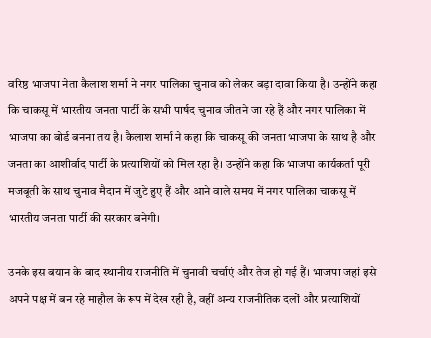वरिष्ठ भाजपा नेता कैलाश शर्मा ने नगर पालिका चुनाव को लेकर बड़ा दावा किया है। उन्होंने कहा कि चाकसू में भारतीय जनता पार्टी के सभी पार्षद चुनाव जीतने जा रहे हैं और नगर पालिका में भाजपा का बोर्ड बनना तय है। कैलाश शर्मा ने कहा कि चाकसू की जनता भाजपा के साथ है और जनता का आशीर्वाद पार्टी के प्रत्याशियों को मिल रहा है। उन्होंने कहा कि भाजपा कार्यकर्ता पूरी मजबूती के साथ चुनाव मैदान में जुटे हुए हैं और आने वाले समय में नगर पालिका चाकसू में भारतीय जनता पार्टी की सरकार बनेगी।

उनके इस बयान के बाद स्थानीय राजनीति में चुनावी चर्चाएं और तेज हो गई हैं। भाजपा जहां इसे अपने पक्ष में बन रहे माहौल के रूप में देख रही है, वहीं अन्य राजनीतिक दलों और प्रत्याशियों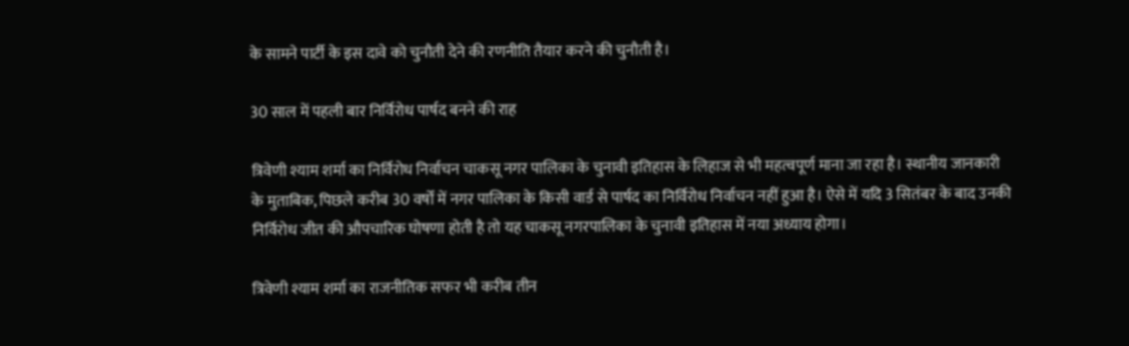के सामने पार्टी के इस दावे को चुनौती देने की रणनीति तैयार करने की चुनौती है।

30 साल में पहली बार निर्विरोध पार्षद बनने की राह

त्रिवेणी श्याम शर्मा का निर्विरोध निर्वाचन चाकसू नगर पालिका के चुनावी इतिहास के लिहाज से भी महत्वपूर्ण माना जा रहा है। स्थानीय जानकारी के मुताबिक, पिछले करीब 30 वर्षों में नगर पालिका के किसी वार्ड से पार्षद का निर्विरोध निर्वाचन नहीं हुआ है। ऐसे में यदि 3 सितंबर के बाद उनकी निर्विरोध जीत की औपचारिक घोषणा होती है तो यह चाकसू नगरपालिका के चुनावी इतिहास में नया अध्याय होगा।

त्रिवेणी श्याम शर्मा का राजनीतिक सफर भी करीब तीन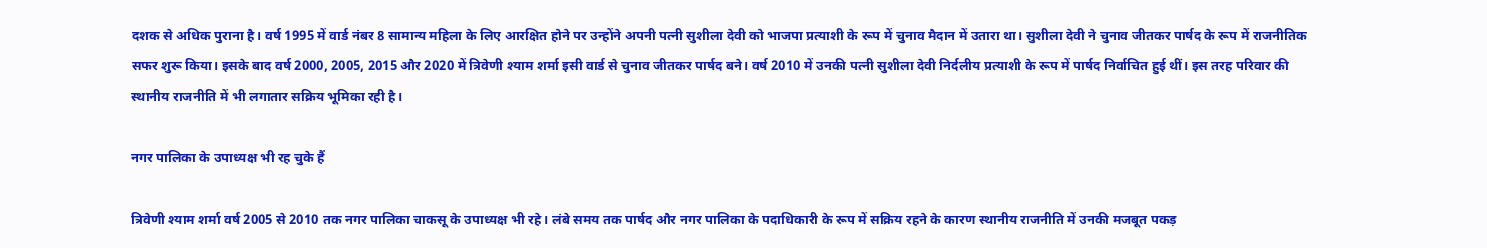दशक से अधिक पुराना है। वर्ष 1995 में वार्ड नंबर 8 सामान्य महिला के लिए आरक्षित होने पर उन्होंने अपनी पत्नी सुशीला देवी को भाजपा प्रत्याशी के रूप में चुनाव मैदान में उतारा था। सुशीला देवी ने चुनाव जीतकर पार्षद के रूप में राजनीतिक सफर शुरू किया। इसके बाद वर्ष 2000, 2005, 2015 और 2020 में त्रिवेणी श्याम शर्मा इसी वार्ड से चुनाव जीतकर पार्षद बने। वर्ष 2010 में उनकी पत्नी सुशीला देवी निर्दलीय प्रत्याशी के रूप में पार्षद निर्वाचित हुई थीं। इस तरह परिवार की स्थानीय राजनीति में भी लगातार सक्रिय भूमिका रही है।

नगर पालिका के उपाध्यक्ष भी रह चुके हैं

त्रिवेणी श्याम शर्मा वर्ष 2005 से 2010 तक नगर पालिका चाकसू के उपाध्यक्ष भी रहे। लंबे समय तक पार्षद और नगर पालिका के पदाधिकारी के रूप में सक्रिय रहने के कारण स्थानीय राजनीति में उनकी मजबूत पकड़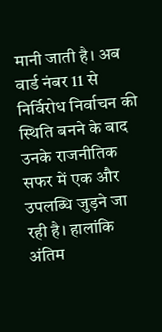मानी जाती है। अब वार्ड नंबर 11 से निर्विरोध निर्वाचन की स्थिति बनने के बाद उनके राजनीतिक सफर में एक और उपलब्धि जुड़ने जा रही है। हालांकि अंतिम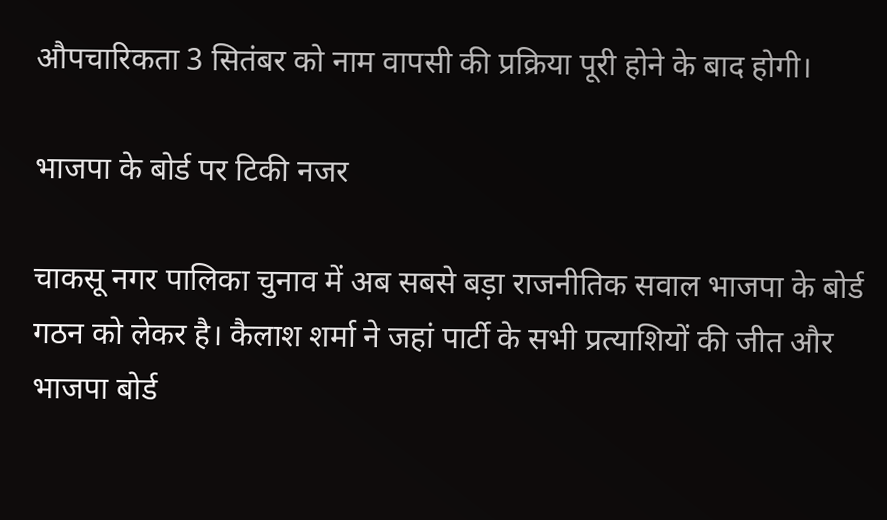औपचारिकता 3 सितंबर को नाम वापसी की प्रक्रिया पूरी होने के बाद होगी।

भाजपा के बोर्ड पर टिकी नजर

चाकसू नगर पालिका चुनाव में अब सबसे बड़ा राजनीतिक सवाल भाजपा के बोर्ड गठन को लेकर है। कैलाश शर्मा ने जहां पार्टी के सभी प्रत्याशियों की जीत और भाजपा बोर्ड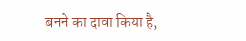बनने का दावा किया है,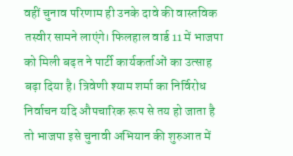वहीं चुनाव परिणाम ही उनके दावे की वास्तविक तस्वीर सामने लाएंगे। फिलहाल वार्ड 11 में भाजपा को मिली बढ़त ने पार्टी कार्यकर्ताओं का उत्साह बढ़ा दिया है। त्रिवेणी श्याम शर्मा का निर्विरोध निर्वाचन यदि औपचारिक रूप से तय हो जाता है तो भाजपा इसे चुनावी अभियान की शुरुआत में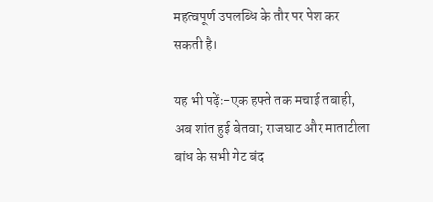महत्वपूर्ण उपलब्धि के तौर पर पेश कर सकती है।

यह भी पढ़ेंः-एक हफ्ते तक मचाई तबाही, अब शांत हुई बेतवा; राजघाट और माताटीला बांध के सभी गेट बंद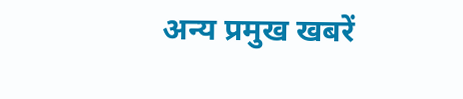अन्य प्रमुख खबरें